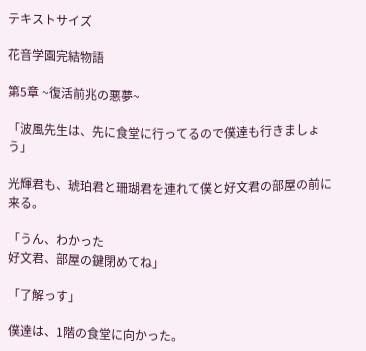テキストサイズ

花音学園完結物語

第5章 ~復活前兆の悪夢~

「波風先生は、先に食堂に行ってるので僕達も行きましょう」

光輝君も、琥珀君と珊瑚君を連れて僕と好文君の部屋の前に来る。

「うん、わかった
好文君、部屋の鍵閉めてね」

「了解っす」

僕達は、1階の食堂に向かった。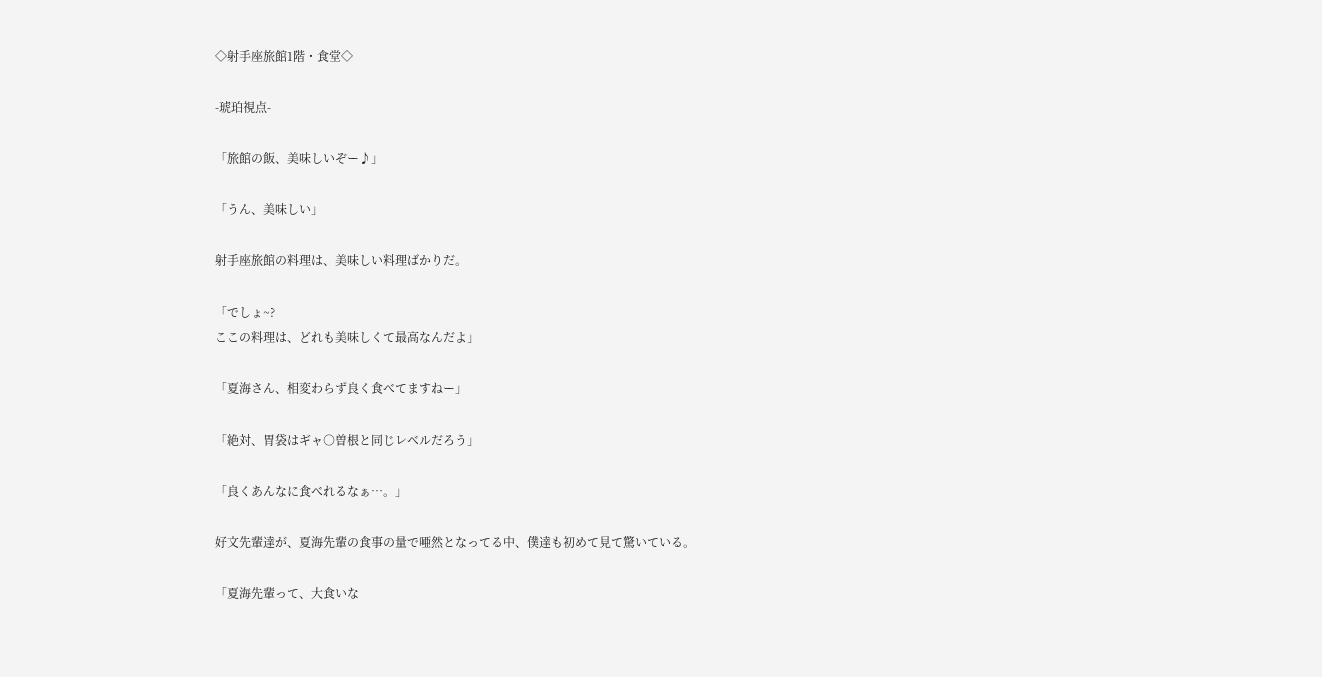◇射手座旅館1階・食堂◇

-琥珀視点-

「旅館の飯、美味しいぞー♪」

「うん、美味しい」

射手座旅館の料理は、美味しい料理ばかりだ。

「でしょ~?
ここの料理は、どれも美味しくて最高なんだよ」

「夏海さん、相変わらず良く食べてますねー」

「絶対、胃袋はギャ○曽根と同じレベルだろう」

「良くあんなに食べれるなぁ…。」

好文先輩達が、夏海先輩の食事の量で唖然となってる中、僕達も初めて見て驚いている。

「夏海先輩って、大食いな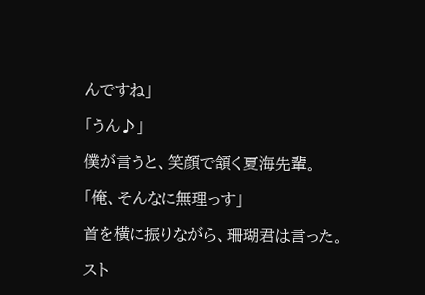んですね」

「うん♪」

僕が言うと、笑顔で頷く夏海先輩。

「俺、そんなに無理っす」

首を横に振りながら、珊瑚君は言った。

スト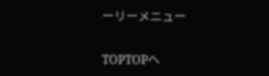ーリーメニュー

TOPTOPへ